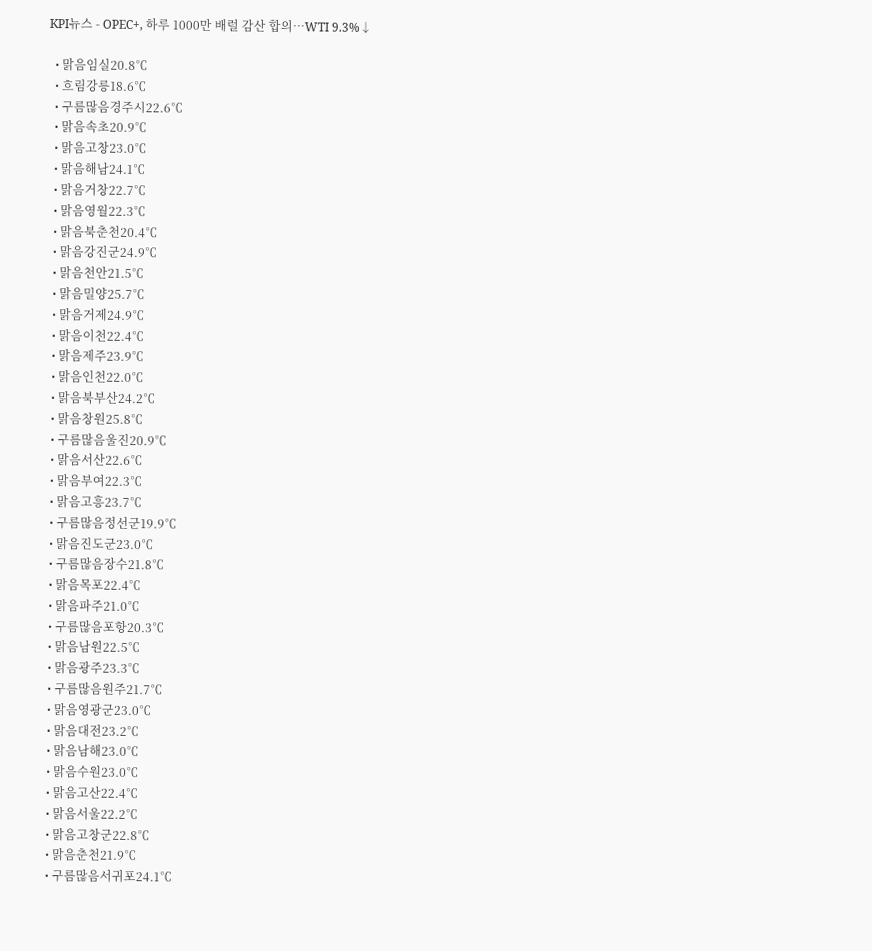KPI뉴스 - OPEC+, 하루 1000만 배럴 감산 합의…WTI 9.3%↓

  • 맑음임실20.8℃
  • 흐림강릉18.6℃
  • 구름많음경주시22.6℃
  • 맑음속초20.9℃
  • 맑음고창23.0℃
  • 맑음해남24.1℃
  • 맑음거창22.7℃
  • 맑음영월22.3℃
  • 맑음북춘천20.4℃
  • 맑음강진군24.9℃
  • 맑음천안21.5℃
  • 맑음밀양25.7℃
  • 맑음거제24.9℃
  • 맑음이천22.4℃
  • 맑음제주23.9℃
  • 맑음인천22.0℃
  • 맑음북부산24.2℃
  • 맑음창원25.8℃
  • 구름많음울진20.9℃
  • 맑음서산22.6℃
  • 맑음부여22.3℃
  • 맑음고흥23.7℃
  • 구름많음정선군19.9℃
  • 맑음진도군23.0℃
  • 구름많음장수21.8℃
  • 맑음목포22.4℃
  • 맑음파주21.0℃
  • 구름많음포항20.3℃
  • 맑음남원22.5℃
  • 맑음광주23.3℃
  • 구름많음원주21.7℃
  • 맑음영광군23.0℃
  • 맑음대전23.2℃
  • 맑음남해23.0℃
  • 맑음수원23.0℃
  • 맑음고산22.4℃
  • 맑음서울22.2℃
  • 맑음고창군22.8℃
  • 맑음춘천21.9℃
  • 구름많음서귀포24.1℃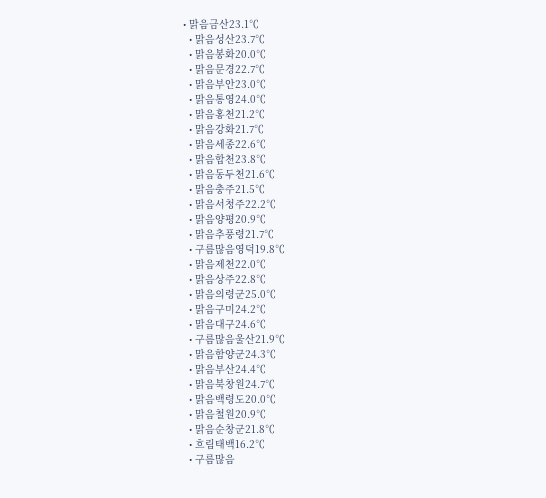• 맑음금산23.1℃
  • 맑음성산23.7℃
  • 맑음봉화20.0℃
  • 맑음문경22.7℃
  • 맑음부안23.0℃
  • 맑음통영24.0℃
  • 맑음홍천21.2℃
  • 맑음강화21.7℃
  • 맑음세종22.6℃
  • 맑음합천23.8℃
  • 맑음동두천21.6℃
  • 맑음충주21.5℃
  • 맑음서청주22.2℃
  • 맑음양평20.9℃
  • 맑음추풍령21.7℃
  • 구름많음영덕19.8℃
  • 맑음제천22.0℃
  • 맑음상주22.8℃
  • 맑음의령군25.0℃
  • 맑음구미24.2℃
  • 맑음대구24.6℃
  • 구름많음울산21.9℃
  • 맑음함양군24.3℃
  • 맑음부산24.4℃
  • 맑음북창원24.7℃
  • 맑음백령도20.0℃
  • 맑음철원20.9℃
  • 맑음순창군21.8℃
  • 흐림태백16.2℃
  • 구름많음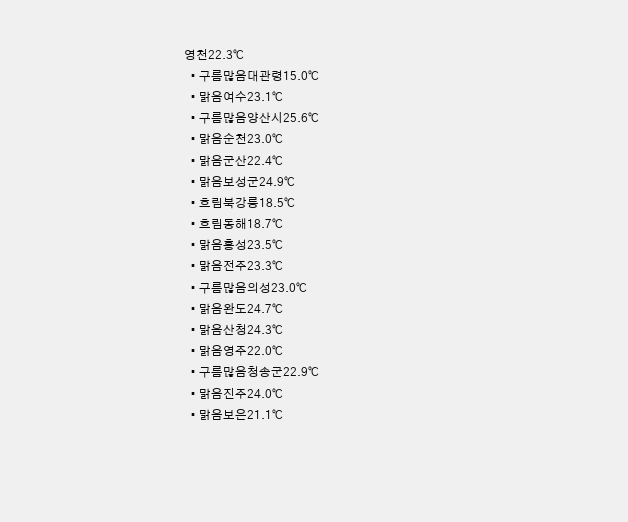영천22.3℃
  • 구름많음대관령15.0℃
  • 맑음여수23.1℃
  • 구름많음양산시25.6℃
  • 맑음순천23.0℃
  • 맑음군산22.4℃
  • 맑음보성군24.9℃
  • 흐림북강릉18.5℃
  • 흐림동해18.7℃
  • 맑음홍성23.5℃
  • 맑음전주23.3℃
  • 구름많음의성23.0℃
  • 맑음완도24.7℃
  • 맑음산청24.3℃
  • 맑음영주22.0℃
  • 구름많음청송군22.9℃
  • 맑음진주24.0℃
  • 맑음보은21.1℃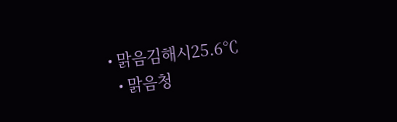• 맑음김해시25.6℃
  • 맑음청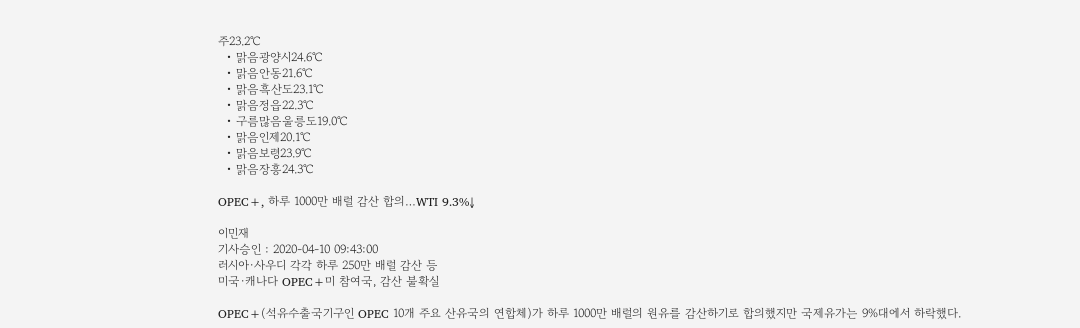주23.2℃
  • 맑음광양시24.6℃
  • 맑음안동21.6℃
  • 맑음흑산도23.1℃
  • 맑음정읍22.3℃
  • 구름많음울릉도19.0℃
  • 맑음인제20.1℃
  • 맑음보령23.9℃
  • 맑음장흥24.3℃

OPEC+, 하루 1000만 배럴 감산 합의…WTI 9.3%↓

이민재
기사승인 : 2020-04-10 09:43:00
러시아·사우디 각각 하루 250만 배럴 감산 등
미국·캐나다 OPEC+미 참여국, 감산 불확실

OPEC+(석유수출국기구인 OPEC 10개 주요 산유국의 연합체)가 하루 1000만 배럴의 원유를 감산하기로 합의했지만 국제유가는 9%대에서 하락했다.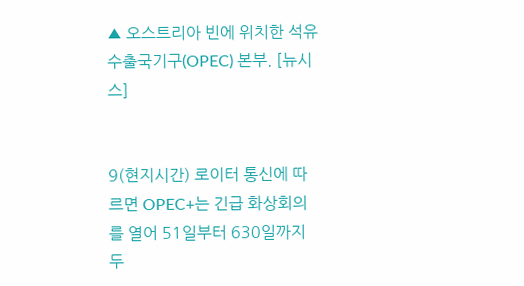▲ 오스트리아 빈에 위치한 석유수출국기구(OPEC) 본부. [뉴시스]


9(현지시간) 로이터 통신에 따르면 OPEC+는 긴급 화상회의를 열어 51일부터 630일까지 두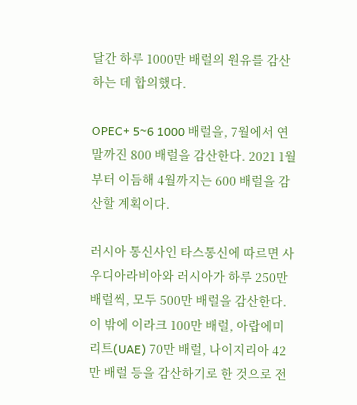달간 하루 1000만 배럴의 원유를 감산하는 데 합의했다.

OPEC+ 5~6 1000 배럴을, 7월에서 연말까진 800 배럴을 감산한다. 2021 1월부터 이듬해 4월까지는 600 배럴을 감산할 계획이다.

러시아 통신사인 타스통신에 따르면 사우디아라비아와 러시아가 하루 250만 배럴씩, 모두 500만 배럴을 감산한다. 이 밖에 이라크 100만 배럴, 아랍에미리트(UAE) 70만 배럴, 나이지리아 42만 배럴 등을 감산하기로 한 것으로 전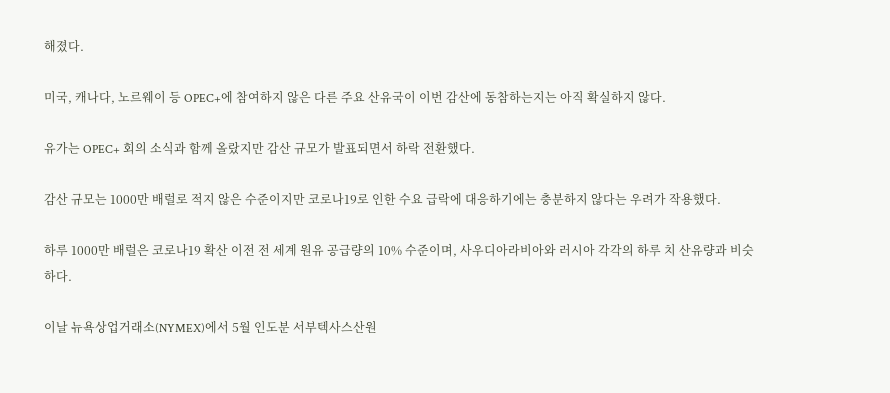해졌다.

미국, 캐나다, 노르웨이 등 OPEC+에 참여하지 않은 다른 주요 산유국이 이번 감산에 동참하는지는 아직 확실하지 않다.

유가는 OPEC+ 회의 소식과 함께 올랐지만 감산 규모가 발표되면서 하락 전환했다.

감산 규모는 1000만 배럴로 적지 않은 수준이지만 코로나19로 인한 수요 급락에 대응하기에는 충분하지 않다는 우려가 작용했다.

하루 1000만 배럴은 코로나19 확산 이전 전 세계 원유 공급량의 10% 수준이며, 사우디아라비아와 러시아 각각의 하루 치 산유량과 비슷하다.

이날 뉴욕상업거래소(NYMEX)에서 5월 인도분 서부텍사스산원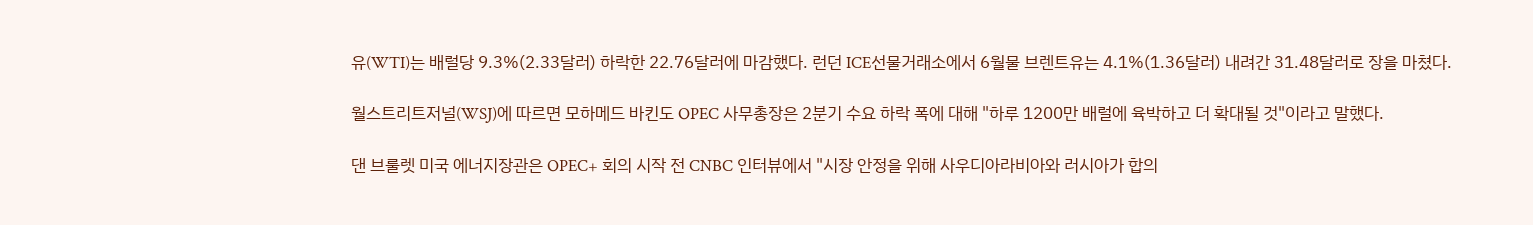유(WTI)는 배럴당 9.3%(2.33달러) 하락한 22.76달러에 마감했다. 런던 ICE선물거래소에서 6월물 브렌트유는 4.1%(1.36달러) 내려간 31.48달러로 장을 마쳤다.

월스트리트저널(WSJ)에 따르면 모하메드 바킨도 OPEC 사무총장은 2분기 수요 하락 폭에 대해 "하루 1200만 배럴에 육박하고 더 확대될 것"이라고 말했다.

댄 브룰렛 미국 에너지장관은 OPEC+ 회의 시작 전 CNBC 인터뷰에서 "시장 안정을 위해 사우디아라비아와 러시아가 합의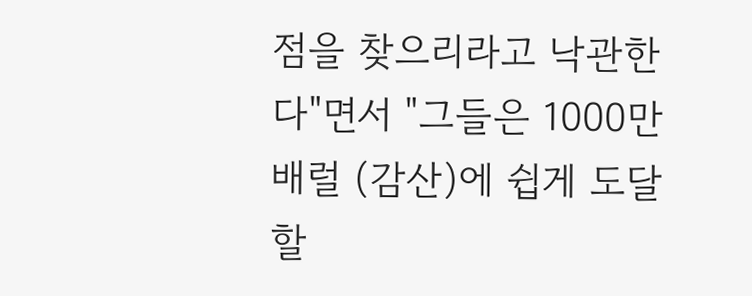점을 찾으리라고 낙관한다"면서 "그들은 1000만 배럴 (감산)에 쉽게 도달할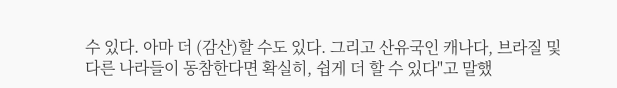수 있다. 아마 더 (감산)할 수도 있다. 그리고 산유국인 캐나다, 브라질 및 다른 나라들이 동참한다면 확실히, 쉽게 더 할 수 있다"고 말했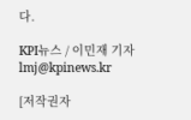다.

KPI뉴스 / 이민재 기자 lmj@kpinews.kr

[저작권자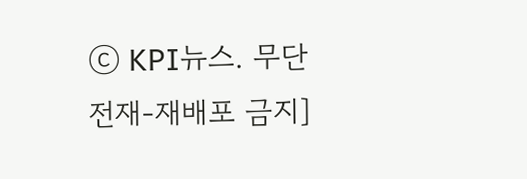ⓒ KPI뉴스. 무단전재-재배포 금지]